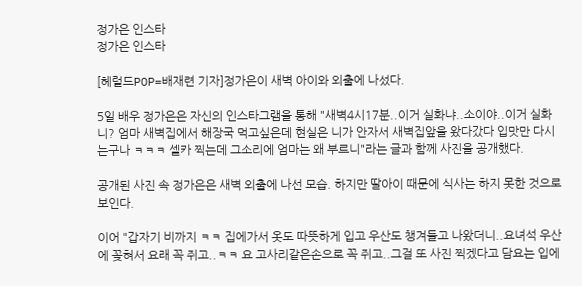정가은 인스타
정가은 인스타

[헤럴드POP=배재련 기자]정가은이 새벽 아이와 외출에 나섰다.

5일 배우 정가은은 자신의 인스타그램을 통해 "새벽4시17분..이거 실화냐..소이야..이거 실화니? 엄마 새벽집에서 해장국 먹고싶은데 현실은 니가 안자서 새벽집앞을 왔다갔다 입맛만 다시는구나 ㅋㅋㅋ 셀카 찍는데 그소리에 엄마는 왜 부르니"라는 글과 함께 사진을 공개했다.

공개된 사진 속 정가은은 새벽 외출에 나선 모습. 하지만 딸아이 때문에 식사는 하지 못한 것으로 보인다.

이어 "갑자기 비까지 ㅋㅋ 집에가서 옷도 따뜻하게 입고 우산도 챙겨들고 나왔더니..요녀석 우산에 꽂혀서 요래 꼭 쥐고..ㅋㅋ 요 고사리같은손으로 꼭 쥐고..그걸 또 사진 찍겠다고 담요는 입에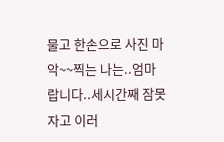물고 한손으로 사진 마악~~찍는 나는..엄마랍니다..세시간째 잠못자고 이러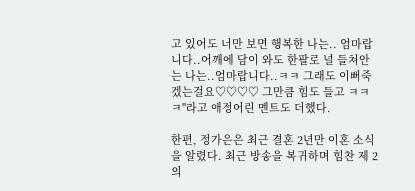고 있어도 너만 보면 행복한 나는.. 엄마랍니다..어깨에 담이 와도 한팔로 널 들쳐안는 나는..엄마랍니다..ㅋㅋ 그래도 이뻐죽겠는걸요♡♡♡♡ 그만큼 힘도 들고 ㅋㅋㅋ"라고 애정어린 멘트도 더했다.

한편, 정가은은 최근 결혼 2년만 이혼 소식을 알렸다. 최근 방송을 복귀하며 힘찬 제 2의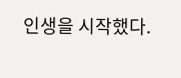인생을 시작했다.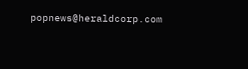popnews@heraldcorp.com